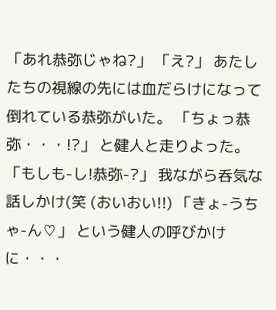「あれ恭弥じゃね?」 「え?」 あたしたちの視線の先には血だらけになって倒れている恭弥がいた。 「ちょっ恭弥・・・!?」 と健人と走りよった。 「もしも-し!恭弥-?」 我ながら呑気な話しかけ(笑 (おいおい!!) 「きょ-うちゃ-ん♡」 という健人の呼びかけに・・・